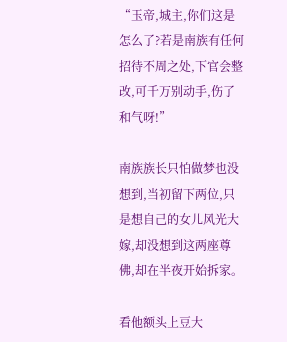“玉帝,城主,你们这是怎么了?若是南族有任何招待不周之处,下官会整改,可千万别动手,伤了和气呀!”

南族族长只怕做梦也没想到,当初留下两位,只是想自己的女儿风光大嫁,却没想到这两座尊佛,却在半夜开始拆家。

看他额头上豆大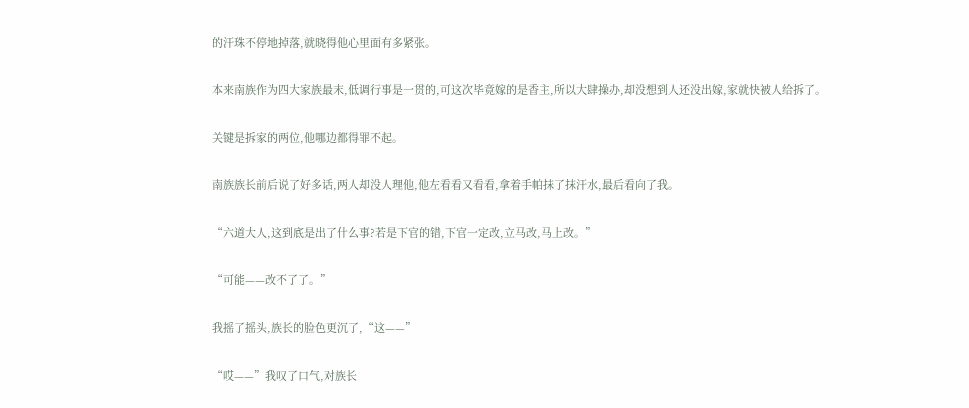的汗珠不停地掉落,就晓得他心里面有多紧张。

本来南族作为四大家族最末,低调行事是一贯的,可这次毕竟嫁的是香主,所以大肆操办,却没想到人还没出嫁,家就快被人给拆了。

关键是拆家的两位,他哪边都得罪不起。

南族族长前后说了好多话,两人却没人理他,他左看看又看看,拿着手帕抹了抹汗水,最后看向了我。

“六道大人,这到底是出了什么事?若是下官的错,下官一定改,立马改,马上改。”

“可能——改不了了。”

我摇了摇头,族长的脸色更沉了,“这——”

“哎——”我叹了口气,对族长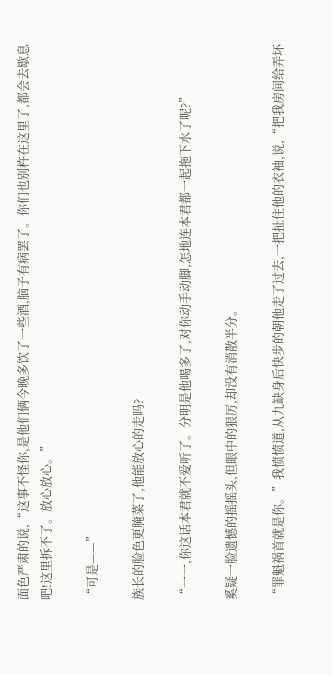面色严肃的说,“这事不怪你,是他们俩今晚多饮了一些酒,脑子有病罢了。你们也别杵在这里了,都会去歇息吧!这里拆不了。放心放心。”

“可是——”

族长的脸色更腌菜了,他能放心的走吗?

“一一,你这话本君就不爱听了。分明是他喝多了,对你动手动脚,怎地连本君都一起拖下水了呢?”

奚疑一脸遗憾的摇摇头,但眼中的狠厉,却没有消散半分。

“罪魁祸首就是你。”我愤愤道,从九缺身后快步的朝他走了过去,一把扯住他的衣袖,说,“把我房间给弄坏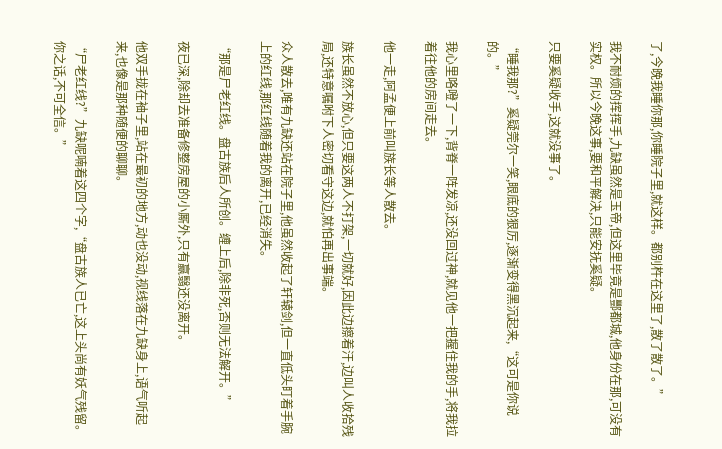了,今晚我睡你那,你睡院子里,就这样。都别杵在这里了,散了散了。”

我不耐烦的挥挥手,九缺虽然是玉帝,但这里毕竟是酆都城,他身份在那,可没有实权。所以今晚这事,要和平解决,只能安抚奚疑。

只要奚疑收手,这就没事了。

“睡我那?”奚疑莞尔一笑,眼底的狠厉,逐渐变得黑沉起来,“这可是你说的。”

我心里咯噔了一下,背脊一阵发凉,还没回过神,就见他一把握住我的手,将我拉着往他的房间走去。

他一走,阿孟便上前叫族长等人散去。

族长虽然不放心,但只要这两人不打架,一切就好,因此边擦着汗,边叫人收拾残局,还特意嘱咐下人密切看守这边,就怕再出事端。

众人散去,唯有九缺还站在院子里,他虽然收起了轩辕剑,但一直低头盯着手腕上的红线,那红线随着我的离开,已经消失。

“那是尸老红线。盘古族后人所创。缠上后,除非死,否则无法解开。”

夜已深,除却去准备修整房屋的小厮外,只有赢翳还没离开。

他双手拢在袖子里,站在最初的地方,动也没动,视线落在九缺身上,语气听起来,也像是那种随便的聊聊。

“尸老红线?”九缺呢喃着这四个字,“盘古族人已亡,这上头尚有妖气残留。你之话,不可全信。”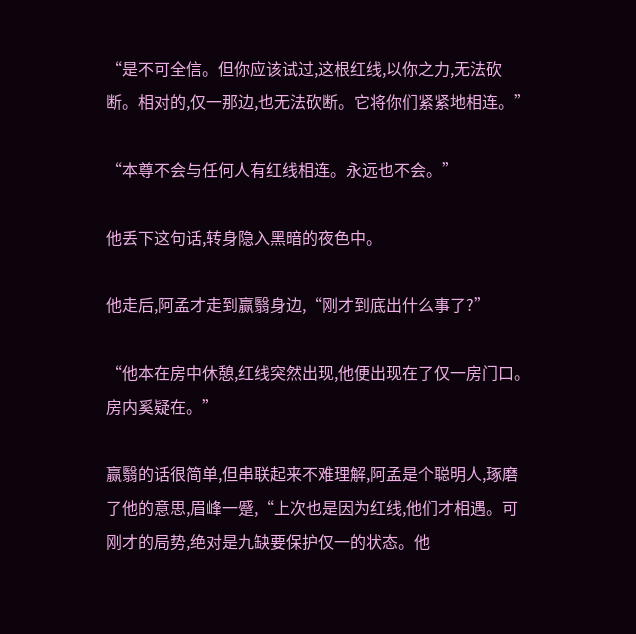“是不可全信。但你应该试过,这根红线,以你之力,无法砍断。相对的,仅一那边,也无法砍断。它将你们紧紧地相连。”

“本尊不会与任何人有红线相连。永远也不会。”

他丢下这句话,转身隐入黑暗的夜色中。

他走后,阿孟才走到赢翳身边,“刚才到底出什么事了?”

“他本在房中休憩,红线突然出现,他便出现在了仅一房门口。房内奚疑在。”

赢翳的话很简单,但串联起来不难理解,阿孟是个聪明人,琢磨了他的意思,眉峰一蹙,“上次也是因为红线,他们才相遇。可刚才的局势,绝对是九缺要保护仅一的状态。他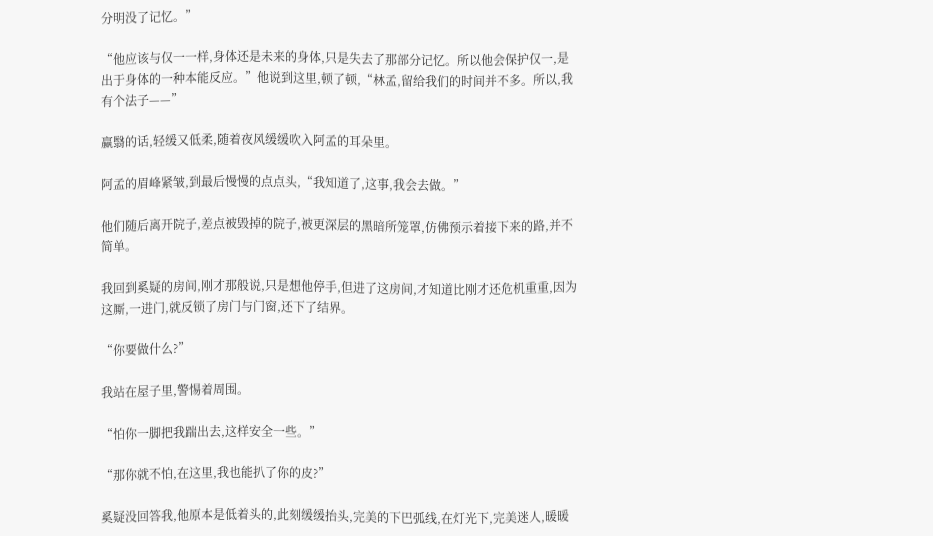分明没了记忆。”

“他应该与仅一一样,身体还是未来的身体,只是失去了那部分记忆。所以他会保护仅一,是出于身体的一种本能反应。”他说到这里,顿了顿,“林孟,留给我们的时间并不多。所以,我有个法子——”

赢翳的话,轻缓又低柔,随着夜风缓缓吹入阿孟的耳朵里。

阿孟的眉峰紧皱,到最后慢慢的点点头,“我知道了,这事,我会去做。”

他们随后离开院子,差点被毁掉的院子,被更深层的黑暗所笼罩,仿佛预示着接下来的路,并不简单。

我回到奚疑的房间,刚才那般说,只是想他停手,但进了这房间,才知道比刚才还危机重重,因为这厮,一进门,就反锁了房门与门窗,还下了结界。

“你要做什么?”

我站在屋子里,警惕着周围。

“怕你一脚把我踹出去,这样安全一些。”

“那你就不怕,在这里,我也能扒了你的皮?”

奚疑没回答我,他原本是低着头的,此刻缓缓抬头,完美的下巴弧线,在灯光下,完美迷人,暖暖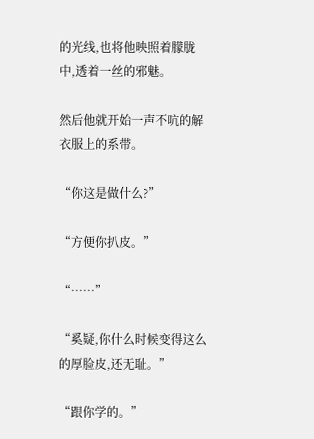的光线,也将他映照着朦胧中,透着一丝的邪魅。

然后他就开始一声不吭的解衣服上的系带。

“你这是做什么?”

“方便你扒皮。”

“……”

“奚疑,你什么时候变得这么的厚脸皮,还无耻。”

“跟你学的。”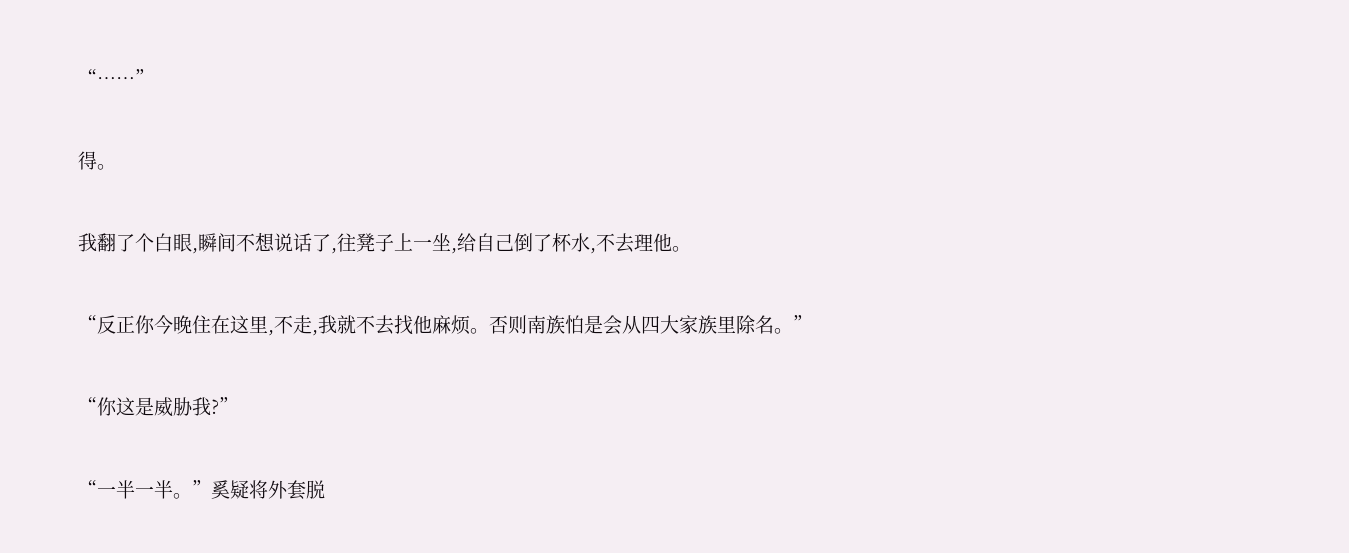“……”

得。

我翻了个白眼,瞬间不想说话了,往凳子上一坐,给自己倒了杯水,不去理他。

“反正你今晚住在这里,不走,我就不去找他麻烦。否则南族怕是会从四大家族里除名。”

“你这是威胁我?”

“一半一半。”奚疑将外套脱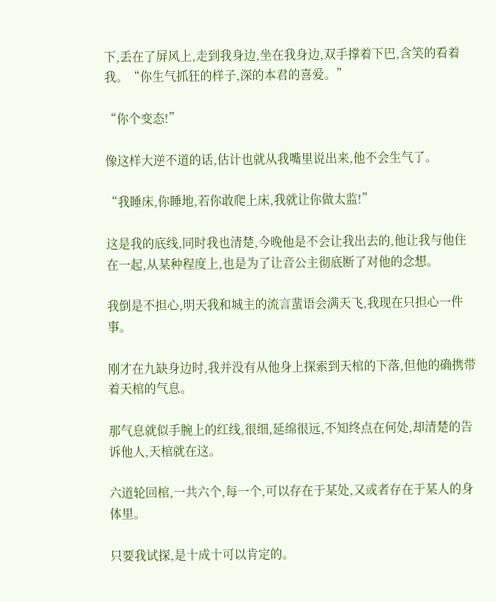下,丢在了屏风上,走到我身边,坐在我身边,双手撑着下巴,含笑的看着我。“你生气抓狂的样子,深的本君的喜爱。”

“你个变态!”

像这样大逆不道的话,估计也就从我嘴里说出来,他不会生气了。

“我睡床,你睡地,若你敢爬上床,我就让你做太监!”

这是我的底线,同时我也清楚,今晚他是不会让我出去的,他让我与他住在一起,从某种程度上,也是为了让音公主彻底断了对他的念想。

我倒是不担心,明天我和城主的流言蜚语会满天飞,我现在只担心一件事。

刚才在九缺身边时,我并没有从他身上探索到天棺的下落,但他的确携带着天棺的气息。

那气息就似手腕上的红线,很细,延绵很远,不知终点在何处,却清楚的告诉他人,天棺就在这。

六道轮回棺,一共六个,每一个,可以存在于某处,又或者存在于某人的身体里。

只要我试探,是十成十可以肯定的。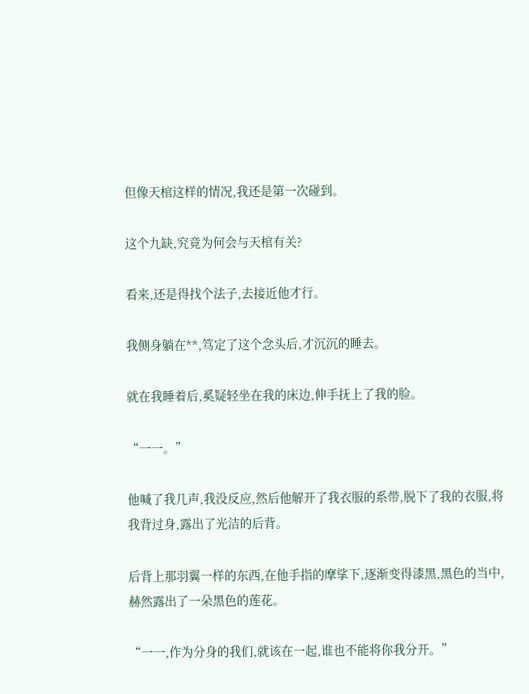但像天棺这样的情况,我还是第一次碰到。

这个九缺,究竟为何会与天棺有关?

看来,还是得找个法子,去接近他才行。

我侧身躺在**,笃定了这个念头后,才沉沉的睡去。

就在我睡着后,奚疑轻坐在我的床边,伸手抚上了我的脸。

“一一。”

他喊了我几声,我没反应,然后他解开了我衣服的系带,脱下了我的衣服,将我背过身,露出了光洁的后背。

后背上那羽翼一样的东西,在他手指的摩挲下,逐渐变得漆黑,黑色的当中,赫然露出了一朵黑色的莲花。

“一一,作为分身的我们,就该在一起,谁也不能将你我分开。”